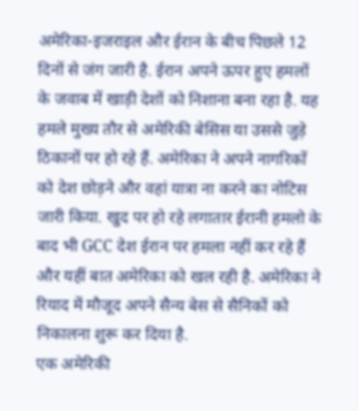अमेरिका-इजराइल और ईरान के बीच पिछले 12 दिनों से जंग जारी है. ईरान अपने ऊपर हुए हमलों के जवाब में खाड़ी देशों को निशाना बना रहा है. यह हमले मुख्य तौर से अमेरिकी बेसिस या उससे जुड़े ठिकानों पर हो रहे हैं. अमेरिका ने अपने नागरिकों को देश छोड़ने और वहां यात्रा ना करने का नोटिस जारी किया. खुद पर हो रहे लगातार ईरानी हमलो के बाद भी GCC देश ईरान पर हमला नहीं कर रहे हैं और यहीं बात अमेरिका को खल रही है. अमेरिका ने रियाद में मौजूद अपने सैन्य बेस से सैनिकों को निकालना शुरू कर दिया है.
एक अमेरिकी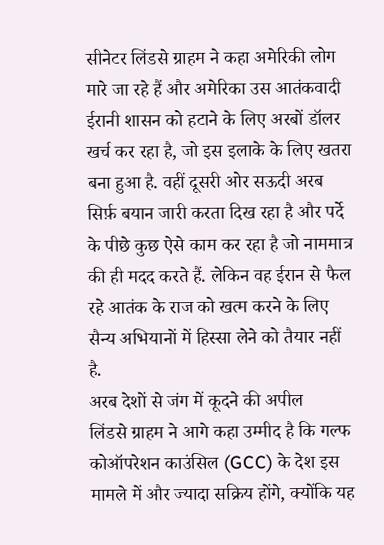सीनेटर लिंडसे ग्राहम ने कहा अमेरिकी लोग मारे जा रहे हैं और अमेरिका उस आतंकवादी ईरानी शासन को हटाने के लिए अरबों डॉलर खर्च कर रहा है, जो इस इलाके के लिए खतरा बना हुआ है. वहीं दूसरी ओर सऊदी अरब सिर्फ़ बयान जारी करता दिख रहा है और पर्दे के पीछे कुछ ऐसे काम कर रहा है जो नाममात्र की ही मदद करते हैं. लेकिन वह ईरान से फैल रहे आतंक के राज को खत्म करने के लिए सैन्य अभियानों में हिस्सा लेने को तैयार नहीं है.
अरब देशों से जंग में कूदने की अपील
लिंडसे ग्राहम ने आगे कहा उम्मीद है कि गल्फ कोऑपरेशन काउंसिल (GCC) के देश इस मामले में और ज्यादा सक्रिय होंगे, क्योंकि यह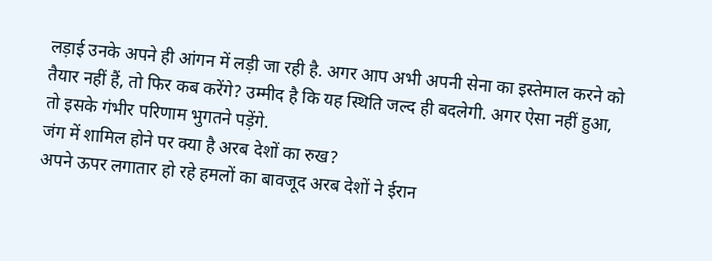लड़ाई उनके अपने ही आंगन में लड़ी जा रही है. अगर आप अभी अपनी सेना का इस्तेमाल करने को तैयार नहीं हैं, तो फिर कब करेंगे? उम्मीद है कि यह स्थिति जल्द ही बदलेगी. अगर ऐसा नहीं हुआ, तो इसके गंभीर परिणाम भुगतने पड़ेंगे.
जंग में शामिल होने पर क्या है अरब देशों का रुख?
अपने ऊपर लगातार हो रहे हमलों का बावजूद अरब देशों ने ईरान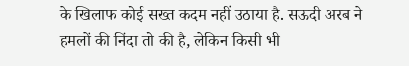के खिलाफ कोई सख्त कदम नहीं उठाया है. सऊदी अरब ने हमलों की निंदा तो की है, लेकिन किसी भी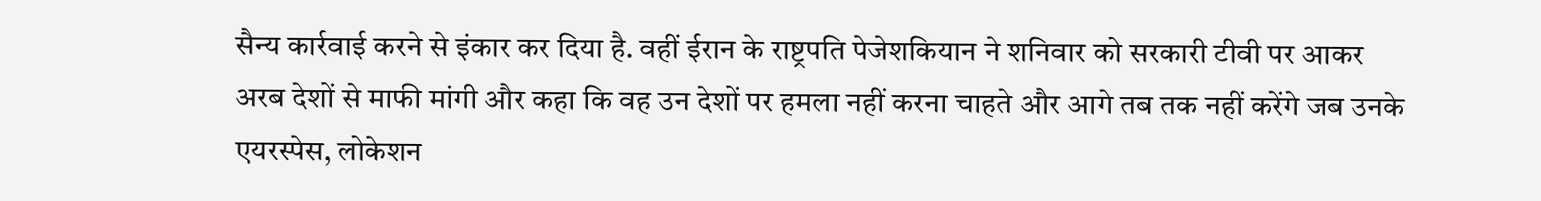सैन्य कार्रवाई करने से इंकार कर दिया है. वहीं ईरान के राष्ट्रपति पेजेशकियान ने शनिवार को सरकारी टीवी पर आकर अरब देशों से माफी मांगी और कहा कि वह उन देशों पर हमला नहीं करना चाहते और आगे तब तक नहीं करेंगे जब उनके एयरस्पेस, लोकेशन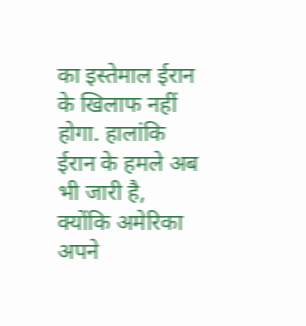का इस्तेमाल ईरान के खिलाफ नहीं होगा. हालांकि ईरान के हमले अब भी जारी है, क्योंकि अमेरिका अपने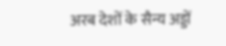अरब देशों के सैन्य अड्डों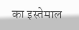का इस्तेमाल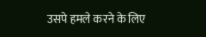उसपे हमले करने के लिए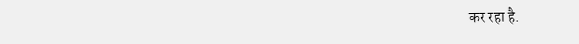कर रहा है.